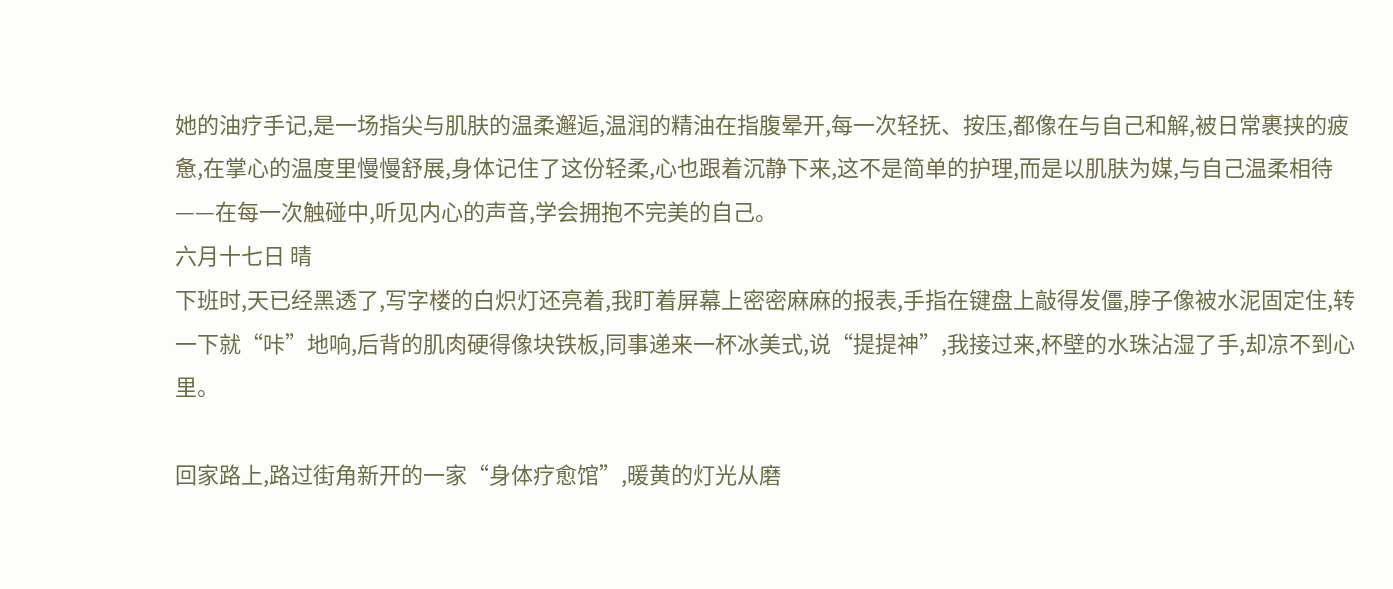她的油疗手记,是一场指尖与肌肤的温柔邂逅,温润的精油在指腹晕开,每一次轻抚、按压,都像在与自己和解,被日常裹挟的疲惫,在掌心的温度里慢慢舒展,身体记住了这份轻柔,心也跟着沉静下来,这不是简单的护理,而是以肌肤为媒,与自己温柔相待——在每一次触碰中,听见内心的声音,学会拥抱不完美的自己。
六月十七日 晴
下班时,天已经黑透了,写字楼的白炽灯还亮着,我盯着屏幕上密密麻麻的报表,手指在键盘上敲得发僵,脖子像被水泥固定住,转一下就“咔”地响,后背的肌肉硬得像块铁板,同事递来一杯冰美式,说“提提神”,我接过来,杯壁的水珠沾湿了手,却凉不到心里。

回家路上,路过街角新开的一家“身体疗愈馆”,暖黄的灯光从磨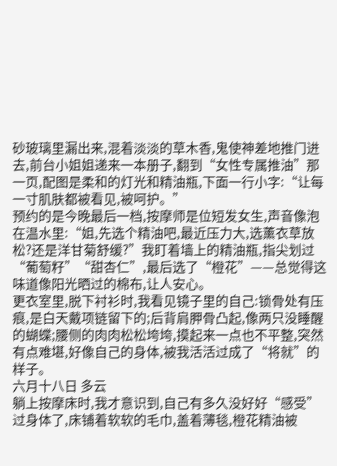砂玻璃里漏出来,混着淡淡的草木香,鬼使神差地推门进去,前台小姐姐递来一本册子,翻到“女性专属推油”那一页,配图是柔和的灯光和精油瓶,下面一行小字:“让每一寸肌肤都被看见,被呵护。”
预约的是今晚最后一档,按摩师是位短发女生,声音像泡在温水里:“姐,先选个精油吧,最近压力大,选薰衣草放松?还是洋甘菊舒缓?”我盯着墙上的精油瓶,指尖划过“葡萄籽”“甜杏仁”,最后选了“橙花”——总觉得这味道像阳光晒过的棉布,让人安心。
更衣室里,脱下衬衫时,我看见镜子里的自己:锁骨处有压痕,是白天戴项链留下的;后背肩胛骨凸起,像两只没睡醒的蝴蝶;腰侧的肉肉松松垮垮,摸起来一点也不平整,突然有点难堪,好像自己的身体,被我活活过成了“将就”的样子。
六月十八日 多云
躺上按摩床时,我才意识到,自己有多久没好好“感受”过身体了,床铺着软软的毛巾,盖着薄毯,橙花精油被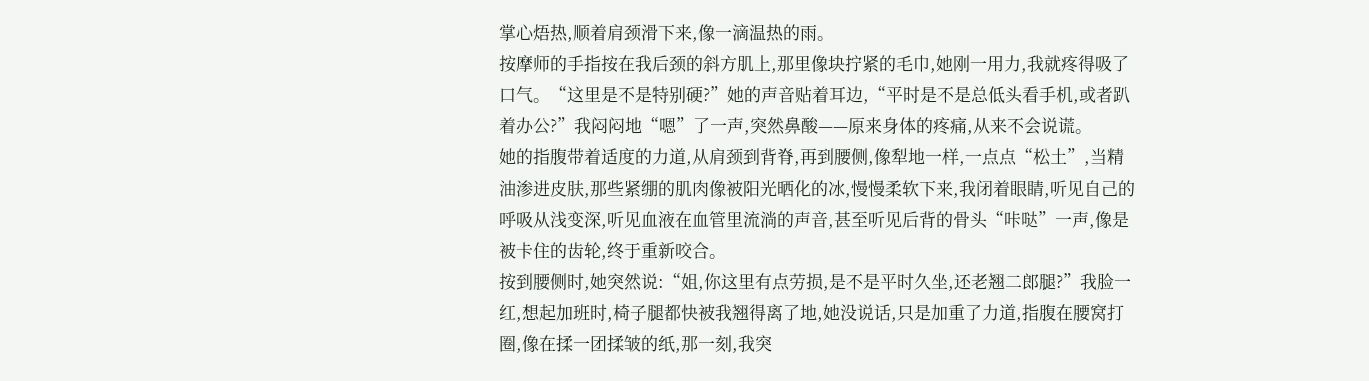掌心焐热,顺着肩颈滑下来,像一滴温热的雨。
按摩师的手指按在我后颈的斜方肌上,那里像块拧紧的毛巾,她刚一用力,我就疼得吸了口气。“这里是不是特别硬?”她的声音贴着耳边,“平时是不是总低头看手机,或者趴着办公?”我闷闷地“嗯”了一声,突然鼻酸——原来身体的疼痛,从来不会说谎。
她的指腹带着适度的力道,从肩颈到背脊,再到腰侧,像犁地一样,一点点“松土”,当精油渗进皮肤,那些紧绷的肌肉像被阳光晒化的冰,慢慢柔软下来,我闭着眼睛,听见自己的呼吸从浅变深,听见血液在血管里流淌的声音,甚至听见后背的骨头“咔哒”一声,像是被卡住的齿轮,终于重新咬合。
按到腰侧时,她突然说:“姐,你这里有点劳损,是不是平时久坐,还老翘二郎腿?”我脸一红,想起加班时,椅子腿都快被我翘得离了地,她没说话,只是加重了力道,指腹在腰窝打圈,像在揉一团揉皱的纸,那一刻,我突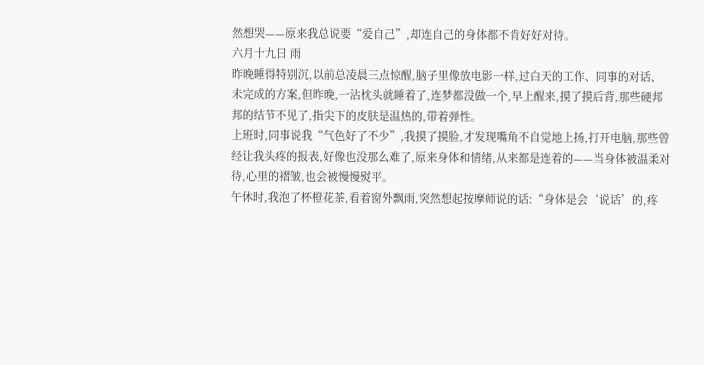然想哭——原来我总说要“爱自己”,却连自己的身体都不肯好好对待。
六月十九日 雨
昨晚睡得特别沉,以前总凌晨三点惊醒,脑子里像放电影一样,过白天的工作、同事的对话、未完成的方案,但昨晚,一沾枕头就睡着了,连梦都没做一个,早上醒来,摸了摸后背,那些硬邦邦的结节不见了,指尖下的皮肤是温热的,带着弹性。
上班时,同事说我“气色好了不少”,我摸了摸脸,才发现嘴角不自觉地上扬,打开电脑,那些曾经让我头疼的报表,好像也没那么难了,原来身体和情绪,从来都是连着的——当身体被温柔对待,心里的褶皱,也会被慢慢熨平。
午休时,我泡了杯橙花茶,看着窗外飘雨,突然想起按摩师说的话:“身体是会‘说话’的,疼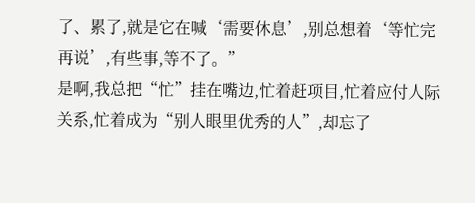了、累了,就是它在喊‘需要休息’,别总想着‘等忙完再说’,有些事,等不了。”
是啊,我总把“忙”挂在嘴边,忙着赶项目,忙着应付人际关系,忙着成为“别人眼里优秀的人”,却忘了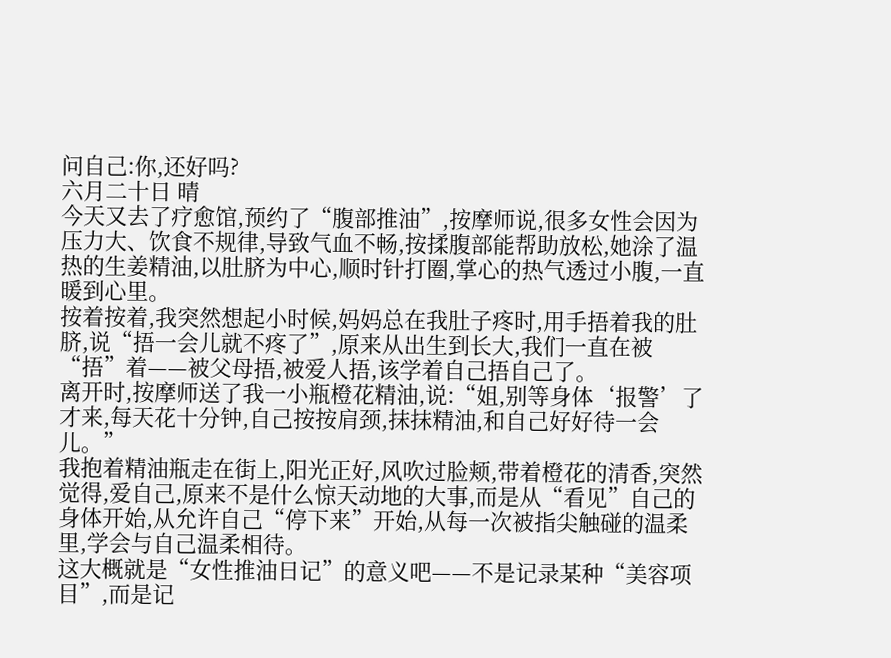问自己:你,还好吗?
六月二十日 晴
今天又去了疗愈馆,预约了“腹部推油”,按摩师说,很多女性会因为压力大、饮食不规律,导致气血不畅,按揉腹部能帮助放松,她涂了温热的生姜精油,以肚脐为中心,顺时针打圈,掌心的热气透过小腹,一直暖到心里。
按着按着,我突然想起小时候,妈妈总在我肚子疼时,用手捂着我的肚脐,说“捂一会儿就不疼了”,原来从出生到长大,我们一直在被“捂”着——被父母捂,被爱人捂,该学着自己捂自己了。
离开时,按摩师送了我一小瓶橙花精油,说:“姐,别等身体‘报警’了才来,每天花十分钟,自己按按肩颈,抹抹精油,和自己好好待一会儿。”
我抱着精油瓶走在街上,阳光正好,风吹过脸颊,带着橙花的清香,突然觉得,爱自己,原来不是什么惊天动地的大事,而是从“看见”自己的身体开始,从允许自己“停下来”开始,从每一次被指尖触碰的温柔里,学会与自己温柔相待。
这大概就是“女性推油日记”的意义吧——不是记录某种“美容项目”,而是记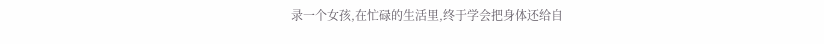录一个女孩,在忙碌的生活里,终于学会把身体还给自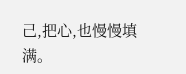己,把心,也慢慢填满。